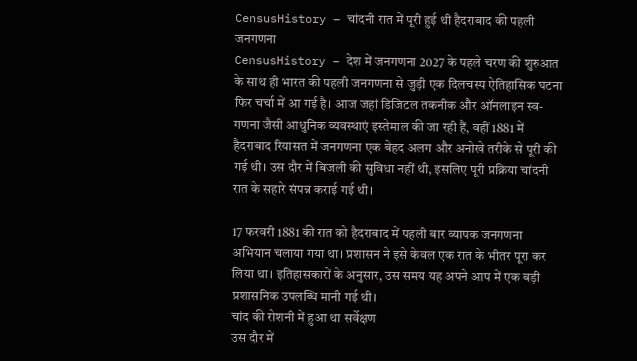CensusHistory – चांदनी रात में पूरी हुई थी हैदराबाद की पहली जनगणना
CensusHistory – देश में जनगणना 2027 के पहले चरण की शुरुआत के साथ ही भारत की पहली जनगणना से जुड़ी एक दिलचस्प ऐतिहासिक घटना फिर चर्चा में आ गई है। आज जहां डिजिटल तकनीक और ऑनलाइन स्व-गणना जैसी आधुनिक व्यवस्थाएं इस्तेमाल की जा रही हैं, वहीं 1881 में हैदराबाद रियासत में जनगणना एक बेहद अलग और अनोखे तरीके से पूरी की गई थी। उस दौर में बिजली की सुविधा नहीं थी, इसलिए पूरी प्रक्रिया चांदनी रात के सहारे संपन्न कराई गई थी।

17 फरवरी 1881 की रात को हैदराबाद में पहली बार व्यापक जनगणना अभियान चलाया गया था। प्रशासन ने इसे केवल एक रात के भीतर पूरा कर लिया था। इतिहासकारों के अनुसार, उस समय यह अपने आप में एक बड़ी प्रशासनिक उपलब्धि मानी गई थी।
चांद की रोशनी में हुआ था सर्वेक्षण
उस दौर में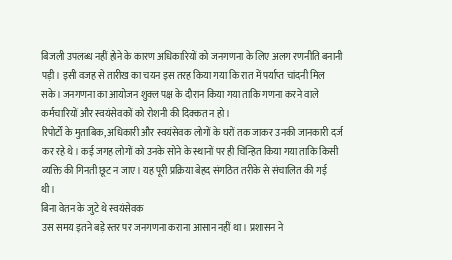बिजली उपलब्ध नहीं होने के कारण अधिकारियों को जनगणना के लिए अलग रणनीति बनानी पड़ी। इसी वजह से तारीख का चयन इस तरह किया गया कि रात में पर्याप्त चांदनी मिल सके। जनगणना का आयोजन शुक्ल पक्ष के दौरान किया गया ताकि गणना करने वाले कर्मचारियों और स्वयंसेवकों को रोशनी की दिक्कत न हो।
रिपोर्टों के मुताबिक, अधिकारी और स्वयंसेवक लोगों के घरों तक जाकर उनकी जानकारी दर्ज कर रहे थे। कई जगह लोगों को उनके सोने के स्थानों पर ही चिन्हित किया गया ताकि किसी व्यक्ति की गिनती छूट न जाए। यह पूरी प्रक्रिया बेहद संगठित तरीके से संचालित की गई थी।
बिना वेतन के जुटे थे स्वयंसेवक
उस समय इतने बड़े स्तर पर जनगणना कराना आसान नहीं था। प्रशासन ने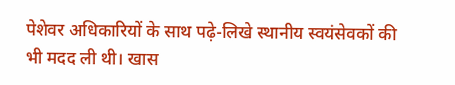पेशेवर अधिकारियों के साथ पढ़े-लिखे स्थानीय स्वयंसेवकों की भी मदद ली थी। खास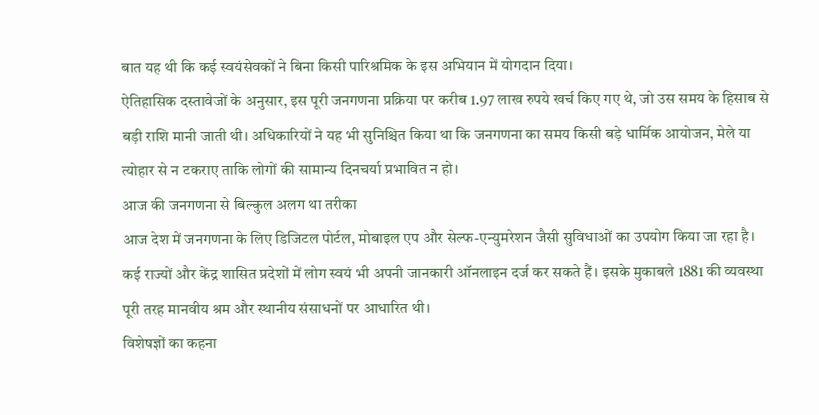बात यह थी कि कई स्वयंसेवकों ने बिना किसी पारिश्रमिक के इस अभियान में योगदान दिया।
ऐतिहासिक दस्तावेजों के अनुसार, इस पूरी जनगणना प्रक्रिया पर करीब 1.97 लाख रुपये खर्च किए गए थे, जो उस समय के हिसाब से बड़ी राशि मानी जाती थी। अधिकारियों ने यह भी सुनिश्चित किया था कि जनगणना का समय किसी बड़े धार्मिक आयोजन, मेले या त्योहार से न टकराए ताकि लोगों की सामान्य दिनचर्या प्रभावित न हो।
आज की जनगणना से बिल्कुल अलग था तरीका
आज देश में जनगणना के लिए डिजिटल पोर्टल, मोबाइल एप और सेल्फ-एन्युमरेशन जैसी सुविधाओं का उपयोग किया जा रहा है। कई राज्यों और केंद्र शासित प्रदेशों में लोग स्वयं भी अपनी जानकारी ऑनलाइन दर्ज कर सकते हैं। इसके मुकाबले 1881 की व्यवस्था पूरी तरह मानवीय श्रम और स्थानीय संसाधनों पर आधारित थी।
विशेषज्ञों का कहना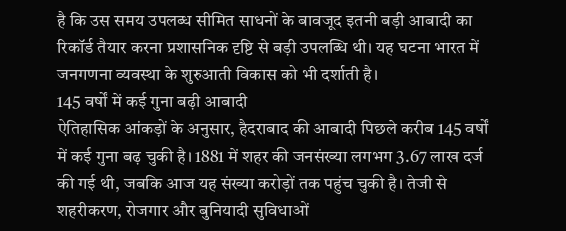है कि उस समय उपलब्ध सीमित साधनों के बावजूद इतनी बड़ी आबादी का रिकॉर्ड तैयार करना प्रशासनिक दृष्टि से बड़ी उपलब्धि थी। यह घटना भारत में जनगणना व्यवस्था के शुरुआती विकास को भी दर्शाती है।
145 वर्षों में कई गुना बढ़ी आबादी
ऐतिहासिक आंकड़ों के अनुसार, हैदराबाद की आबादी पिछले करीब 145 वर्षों में कई गुना बढ़ चुकी है। 1881 में शहर की जनसंख्या लगभग 3.67 लाख दर्ज की गई थी, जबकि आज यह संख्या करोड़ों तक पहुंच चुकी है। तेजी से शहरीकरण, रोजगार और बुनियादी सुविधाओं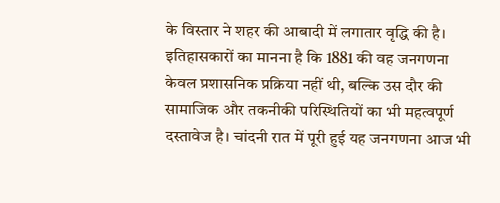के विस्तार ने शहर की आबादी में लगातार वृद्धि की है।
इतिहासकारों का मानना है कि 1881 की वह जनगणना केवल प्रशासनिक प्रक्रिया नहीं थी, बल्कि उस दौर की सामाजिक और तकनीकी परिस्थितियों का भी महत्वपूर्ण दस्तावेज है। चांदनी रात में पूरी हुई यह जनगणना आज भी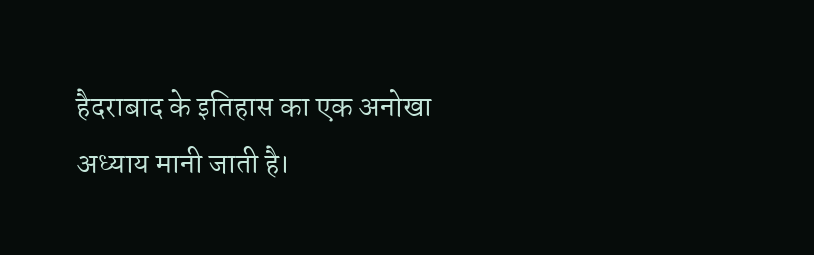हैदराबाद के इतिहास का एक अनोखा अध्याय मानी जाती है।